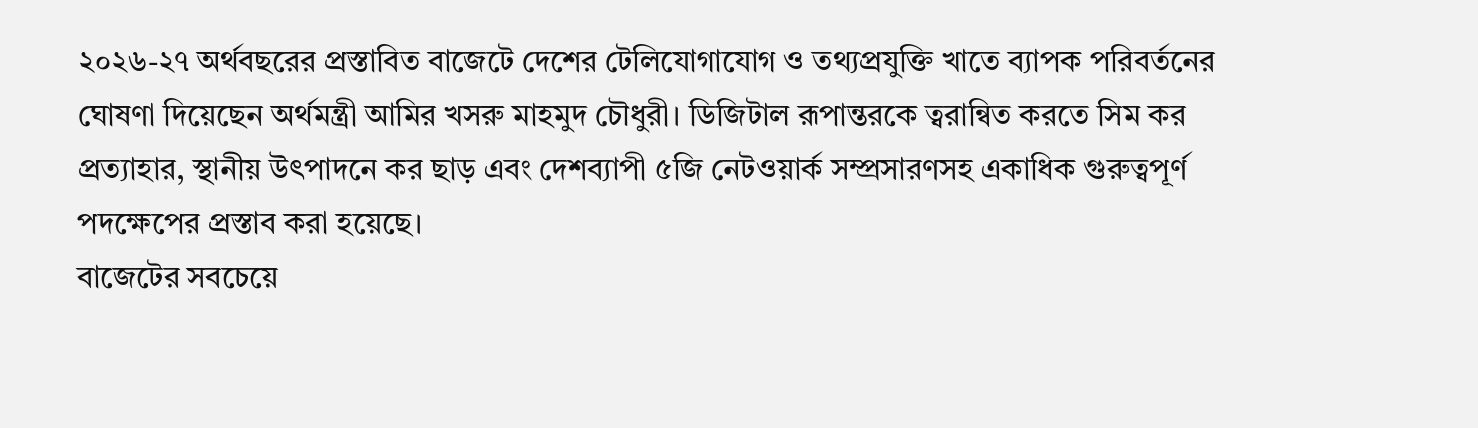২০২৬-২৭ অর্থবছরের প্রস্তাবিত বাজেটে দেশের টেলিযোগাযোগ ও তথ্যপ্রযুক্তি খাতে ব্যাপক পরিবর্তনের ঘোষণা দিয়েছেন অর্থমন্ত্রী আমির খসরু মাহমুদ চৌধুরী। ডিজিটাল রূপান্তরকে ত্বরান্বিত করতে সিম কর প্রত্যাহার, স্থানীয় উৎপাদনে কর ছাড় এবং দেশব্যাপী ৫জি নেটওয়ার্ক সম্প্রসারণসহ একাধিক গুরুত্বপূর্ণ পদক্ষেপের প্রস্তাব করা হয়েছে।
বাজেটের সবচেয়ে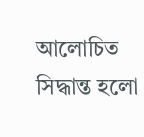আলোচিত সিদ্ধান্ত হলো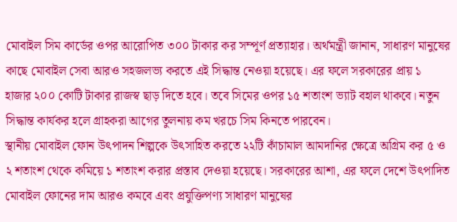মোবাইল সিম কার্ডের ওপর আরোপিত ৩০০ টাকার কর সম্পূর্ণ প্রত্যাহার। অর্থমন্ত্রী জানান, সাধারণ মানুষের কাছে মোবাইল সেবা আরও সহজলভ্য করতে এই সিদ্ধান্ত নেওয়া হয়েছে। এর ফলে সরকারের প্রায় ১ হাজার ২০০ কোটি টাকার রাজস্ব ছাড় দিতে হবে। তবে সিমের ওপর ১৫ শতাংশ ভ্যাট বহাল থাকবে। নতুন সিদ্ধান্ত কার্যকর হলে গ্রাহকরা আগের তুলনায় কম খরচে সিম কিনতে পারবেন।
স্থানীয় মোবাইল ফোন উৎপাদন শিল্পকে উৎসাহিত করতে ২২টি কাঁচামাল আমদানির ক্ষেত্রে অগ্রিম কর ৫ ও ২ শতাংশ থেকে কমিয়ে ১ শতাংশ করার প্রস্তাব দেওয়া হয়েছে। সরকারের আশা, এর ফলে দেশে উৎপাদিত মোবাইল ফোনের দাম আরও কমবে এবং প্রযুক্তিপণ্য সাধারণ মানুষের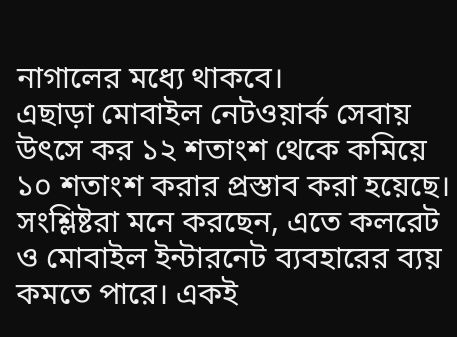নাগালের মধ্যে থাকবে।
এছাড়া মোবাইল নেটওয়ার্ক সেবায় উৎসে কর ১২ শতাংশ থেকে কমিয়ে ১০ শতাংশ করার প্রস্তাব করা হয়েছে। সংশ্লিষ্টরা মনে করছেন, এতে কলরেট ও মোবাইল ইন্টারনেট ব্যবহারের ব্যয় কমতে পারে। একই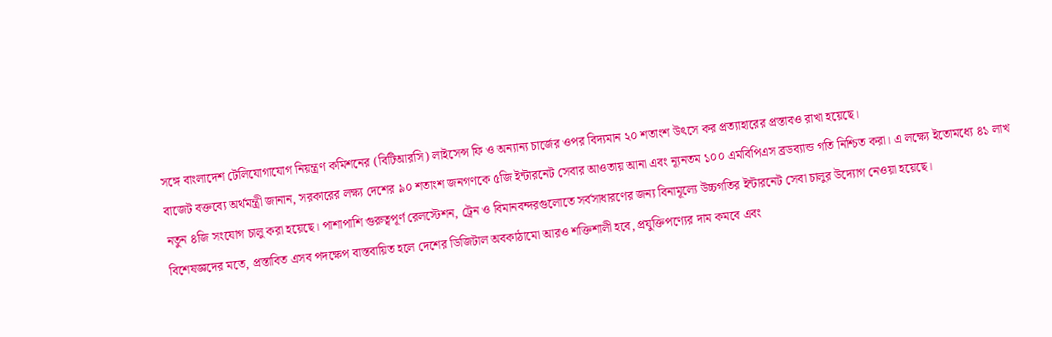সঙ্গে বাংলাদেশ টেলিযোগাযোগ নিয়ন্ত্রণ কমিশনের (বিটিআরসি) লাইসেন্স ফি ও অন্যান্য চার্জের ওপর বিদ্যমান ২০ শতাংশ উৎসে কর প্রত্যাহারের প্রস্তাবও রাখা হয়েছে।
বাজেট বক্তব্যে অর্থমন্ত্রী জানান, সরকারের লক্ষ্য দেশের ৯০ শতাংশ জনগণকে ৫জি ইন্টারনেট সেবার আওতায় আনা এবং ন্যূনতম ১০০ এমবিপিএস ব্রডব্যান্ড গতি নিশ্চিত করা। এ লক্ষ্যে ইতোমধ্যে ৪১ লাখ নতুন ৪জি সংযোগ চালু করা হয়েছে। পাশাপাশি গুরুত্বপূর্ণ রেলস্টেশন, ট্রেন ও বিমানবন্দরগুলোতে সর্বসাধারণের জন্য বিনামূল্যে উচ্চগতির ইন্টারনেট সেবা চালুর উদ্যোগ নেওয়া হয়েছে।
বিশেষজ্ঞদের মতে, প্রস্তাবিত এসব পদক্ষেপ বাস্তবায়িত হলে দেশের ডিজিটাল অবকাঠামো আরও শক্তিশালী হবে, প্রযুক্তিপণ্যের দাম কমবে এবং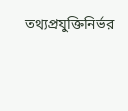তথ্যপ্রযুক্তিনির্ভর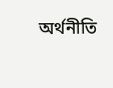অর্থনীতি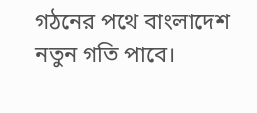গঠনের পথে বাংলাদেশ নতুন গতি পাবে।